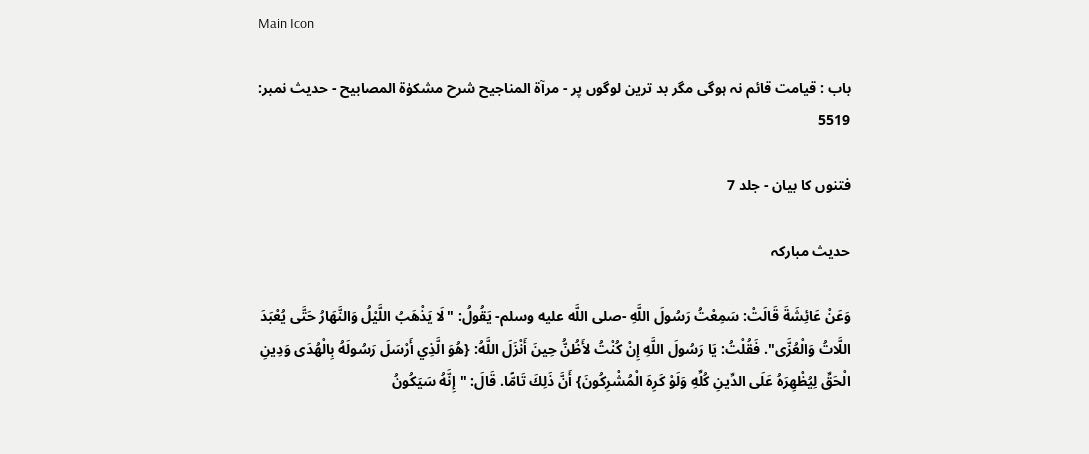Main Icon

باب : قیامت قائم نہ ہوگی مگر بد ترین لوگوں پر - مرآۃ المناجیح شرح مشکوٰۃ المصابیح - حدیث نمبر: 5519

فتنوں کا بیان - جلد 7

حدیث مبارکہ

وَعَنْ عَائِشَةَ قَالَتْ: سَمِعْتُ رَسُولَ اللَّهِ -صلى اللَّه عليه وسلم- يَقُولُ: "لَا يَذْهَبُ اللَّيْلُ وَالنَّهَارُ حَتَّى يُعْبَدَ اللَّاتُ وَالْعُزَّى". فَقُلْتُ: يَا رَسُولَ اللَّهِ إِنْ كُنْتُ لأَظُنُّ حِينَ أَنْزَلَ اللَّهُ: {هُوَ الَّذِي أَرْسَلَ رَسُولَهُ بِالْهُدَى وَدِينِ الْحَقِّ لِيُظْهِرَهُ عَلَى الدِّينِ كُلِّهِ وَلَوْ كَرِهَ الْمُشْرِكُونَ} أَنَّ ذَلِكَ تَامًّا. قَالَ: "إِنَّهُ سَيَكُونُ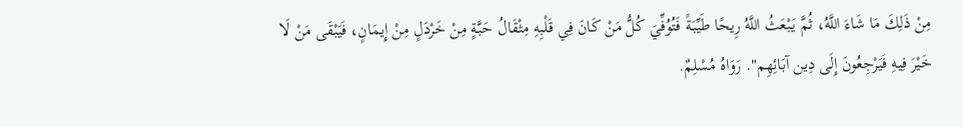مِنْ ذَلِكَ مَا شَاءَ اللَّهُ، ثُمَّ يَبْعَثُ اللَّهُ رِيحًا طَيِّبَةً فَتُوُفِّيَ كُلُّ مَنْ كَانَ فِي قَلْبِهِ مِثْقَالُ حَبَّةٍ مِنْ خَرْدَلٍ مِنْ إِيمَانٍ، فَيَبْقَى مَنْ لَا خَيْرَ فِيهِ فَيَرْجِعُونَ إِلَى دِين آبَائِهِم". رَوَاهُ مُسْلِمٌ.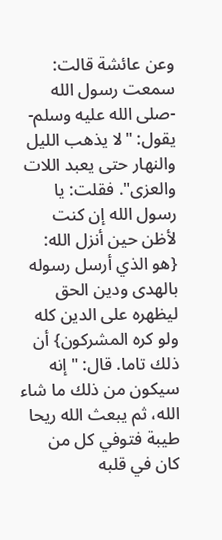وعن عائشة قالت: سمعت رسول الله -صلى الله عليه وسلم- يقول: "لا يذهب الليل والنهار حتى يعبد اللات والعزى". فقلت: يا رسول الله إن كنت لأظن حين أنزل الله: {هو الذي أرسل رسوله بالهدى ودين الحق ليظهره على الدين كله ولو كره المشركون} أن ذلك تاما. قال: "إنه سيكون من ذلك ما شاء الله، ثم يبعث الله ريحا طيبة فتوفي كل من كان في قلبه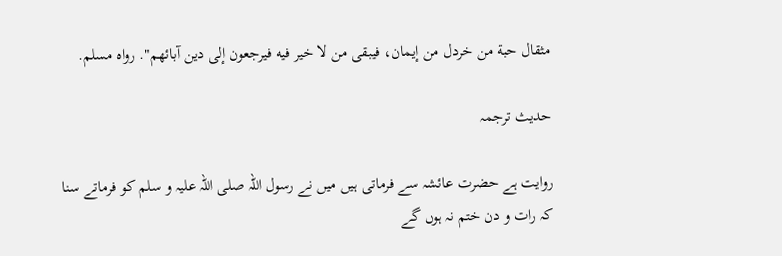مثقال حبة من خردل من إيمان، فيبقى من لا خير فيه فيرجعون إلى دين آبائهم". رواه مسلم.

حدیث ترجمہ

روایت ہے حضرت عائشہ سے فرماتی ہیں میں نے رسول اللہ صلی اللہ علیہ و سلم کو فرماتے سنا کہ رات و دن ختم نہ ہوں گے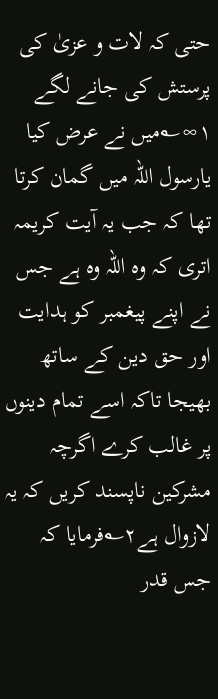حتی کہ لات و عزیٰ کی پرستش کی جانے لگے ۱∞؎میں نے عرض کیا یارسول اللہ میں گمان کرتا تھا کہ جب یہ آیت کریمہ اتری کہ وہ اللہ وہ ہے جس نے اپنے پیغمبر کو ہدایت اور حق دین کے ساتھ بھیجا تاکہ اسے تمام دینوں پر غالب کرے اگرچہ مشرکین ناپسند کریں کہ یہ لازوال ہے۲؎فرمایا کہ جس قدر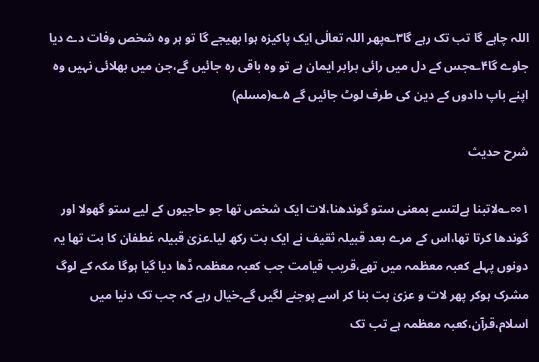اللہ چاہے گا تب تک رہے گا۳؎پھر اللہ تعالٰی ایک پاکیزہ ہوا بھیجے گا تو ہر وہ شخص وفات دے دیا جاوے گا۴؎جس کے دل میں رائی برابر ایمان ہے تو وہ باقی رہ جائیں گے،جن میں بھلائی نہیں وہ اپنے باپ دادوں کے دین کی طرف لوٹ جائیں گے ۵؎(مسلم)

شرح حدیث

۱∞؎لاتبنا ہےلتسے بمعنی ستو گوندھنا،لات ایک شخص تھا جو حاجیوں کے لیے ستو گھولا اور گوندھا کرتا تھا،اس کے مرے بعد قبیلہ ثقیف نے ایک بت رکھ لیا۔عزیٰ قبیلہ غطفان کا بت تھا یہ دونوں پہلے کعبہ معظمہ میں تھے،قریب قیامت جب کعبہ معظمہ ڈھا دیا گیا ہوگا مکہ کے لوگ مشرک ہوکر پھر لات و عزیٰ بت بنا کر اسے پوجنے لگیں گے۔خیال رہے کہ جب تک دنیا میں اسلام،قرآن،کعبہ معظمہ ہے تب تک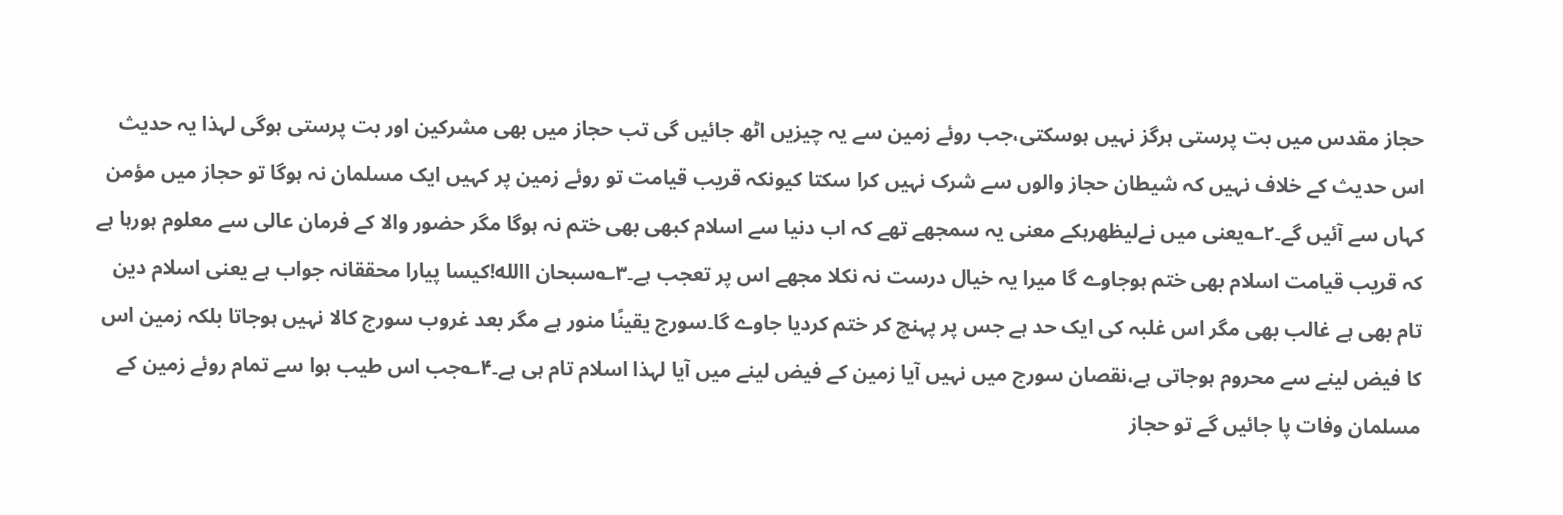حجاز مقدس میں بت پرستی ہرگز نہیں ہوسکتی،جب روئے زمین سے یہ چیزیں اٹھ جائیں گی تب حجاز میں بھی مشرکین اور بت پرستی ہوگی لہذا یہ حدیث اس حدیث کے خلاف نہیں کہ شیطان حجاز والوں سے شرک نہیں کرا سکتا کیونکہ قریب قیامت تو روئے زمین پر کہیں ایک مسلمان نہ ہوگا تو حجاز میں مؤمن کہاں سے آئیں گے۔۲؎یعنی میں نےلیظھرہکے معنی یہ سمجھے تھے کہ اب دنیا سے اسلام کبھی بھی ختم نہ ہوگا مگر حضور والا کے فرمان عالی سے معلوم ہورہا ہے کہ قریب قیامت اسلام بھی ختم ہوجاوے گا میرا یہ خیال درست نہ نکلا مجھے اس پر تعجب ہے۔۳؎سبحان االله!کیسا پیارا محققانہ جواب ہے یعنی اسلام دین تام بھی ہے غالب بھی مگر اس غلبہ کی ایک حد ہے جس پر پہنچ کر ختم کردیا جاوے گا۔سورج یقینًا منور ہے مگر بعد غروب سورج کالا نہیں ہوجاتا بلکہ زمین اس کا فیض لینے سے محروم ہوجاتی ہے،نقصان سورج میں نہیں آیا زمین کے فیض لینے میں آیا لہذا اسلام تام ہی ہے۔۴؎جب اس طیب ہوا سے تمام روئے زمین کے مسلمان وفات پا جائیں گے تو حجاز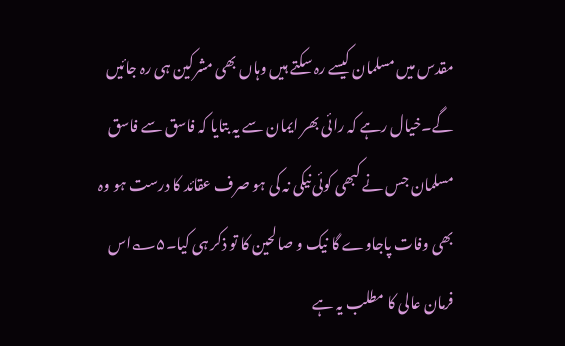مقدس میں مسلمان کیسے رہ سکتے ہیں وہاں بھی مشرکین ہی رہ جائیں گے۔خیال رہے کہ رائی بھر ایمان سے یہ بتایا کہ فاسق سے فاسق مسلمان جس نے کبھی کوئی نیکی نہ کی ہو صرف عقائد کا درست ہو وہ بھی وفات پاجاوے گا نیک و صالحین کا تو ذکر ہی کیا۔۵؎اس فرمان عالی کا مطلب یہ ہے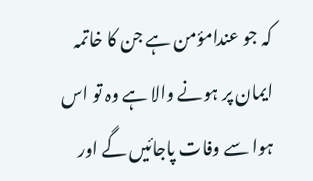کہ جو عندامؤمن ہے جن کا خاتمہ ایمان پر ہونے والا ہے وہ تو اس ہوا سے وفات پاجائیں گے اور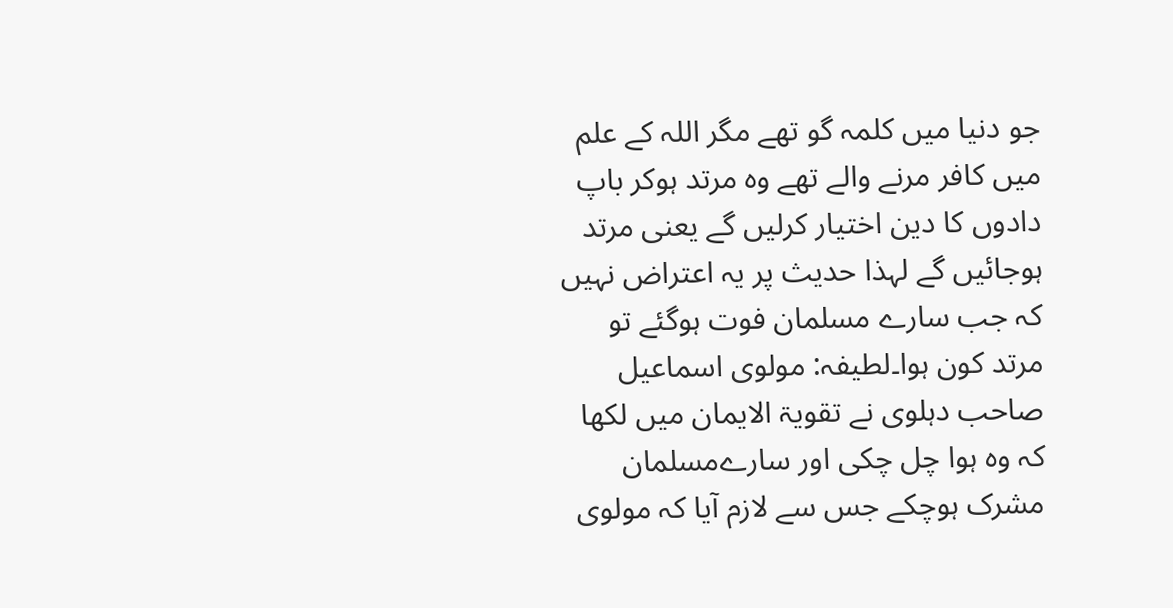جو دنیا میں کلمہ گو تھے مگر اللہ کے علم میں کافر مرنے والے تھے وہ مرتد ہوکر باپ دادوں کا دین اختیار کرلیں گے یعنی مرتد ہوجائیں گے لہذا حدیث پر یہ اعتراض نہیں کہ جب سارے مسلمان فوت ہوگئے تو مرتد کون ہوا۔لطیفہ: مولوی اسماعیل صاحب دہلوی نے تقویۃ الایمان میں لکھا کہ وہ ہوا چل چکی اور سارےمسلمان مشرک ہوچکے جس سے لازم آیا کہ مولوی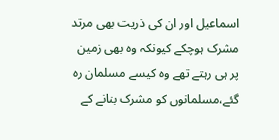اسماعیل اور ان کی ذریت بھی مرتد مشرک ہوچکے کیونکہ وہ بھی زمین پر ہی رہتے تھے وہ کیسے مسلمان رہ گئے،مسلمانوں کو مشرک بنانے کے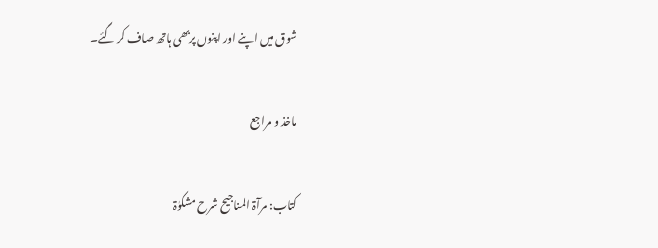شوق میں اپنے اور اپنوں پربھی ہاتھ صاف کر گئے۔

ماخذ و مراجع

کتاب: مرآۃ المناجیح شرح مشکوٰۃ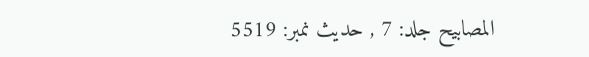المصابیح جلد: 7 , حدیث نمبر: 5519